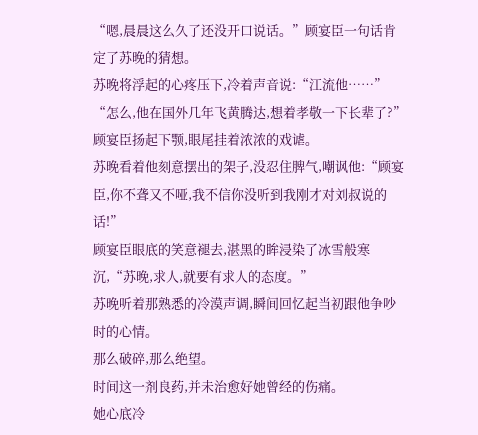“嗯,晨晨这么久了还没开口说话。”顾宴臣一句话肯定了苏晚的猜想。
苏晚将浮起的心疼压下,冷着声音说:“江流他……”
“怎么,他在国外几年飞黄腾达,想着孝敬一下长辈了?”顾宴臣扬起下颚,眼尾挂着浓浓的戏谑。
苏晚看着他刻意摆出的架子,没忍住脾气,嘲讽他:“顾宴臣,你不聋又不哑,我不信你没听到我刚才对刘叔说的话!”
顾宴臣眼底的笑意褪去,湛黑的眸浸染了冰雪般寒沉,“苏晚,求人,就要有求人的态度。”
苏晚听着那熟悉的冷漠声调,瞬间回忆起当初跟他争吵时的心情。
那么破碎,那么绝望。
时间这一剂良药,并未治愈好她曾经的伤痛。
她心底冷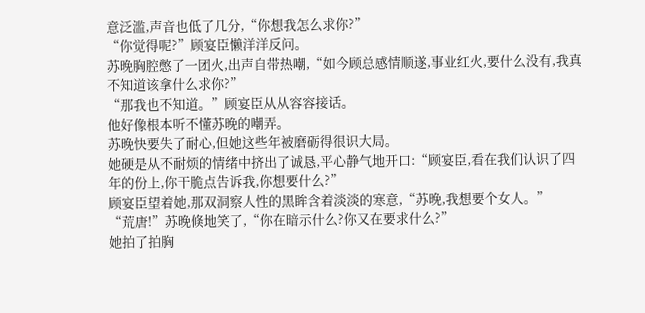意泛滥,声音也低了几分,“你想我怎么求你?”
“你觉得呢?”顾宴臣懒洋洋反问。
苏晚胸腔憋了一团火,出声自带热嘲,“如今顾总感情顺遂,事业红火,要什么没有,我真不知道该拿什么求你?”
“那我也不知道。”顾宴臣从从容容接话。
他好像根本听不懂苏晚的嘲弄。
苏晚快要失了耐心,但她这些年被磨砺得很识大局。
她硬是从不耐烦的情绪中挤出了诚恳,平心静气地开口:“顾宴臣,看在我们认识了四年的份上,你干脆点告诉我,你想要什么?”
顾宴臣望着她,那双洞察人性的黑眸含着淡淡的寒意,“苏晚,我想要个女人。”
“荒唐!”苏晚倏地笑了,“你在暗示什么?你又在要求什么?”
她拍了拍胸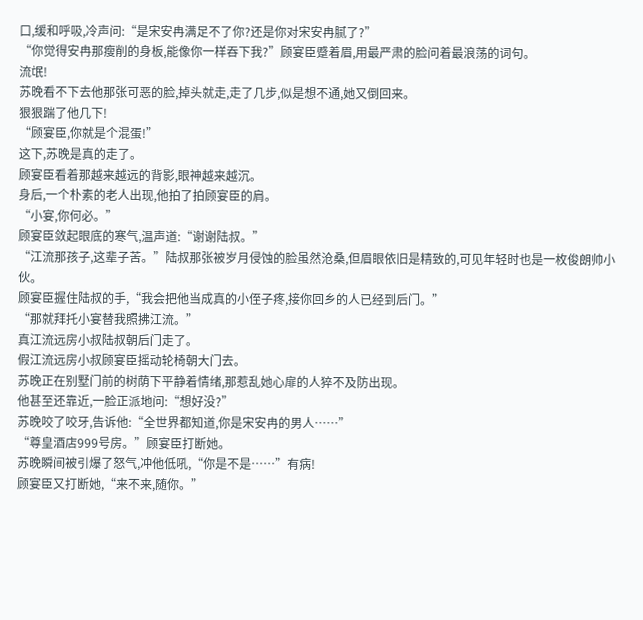口,缓和呼吸,冷声问:“是宋安冉满足不了你?还是你对宋安冉腻了?”
“你觉得安冉那瘦削的身板,能像你一样吞下我?”顾宴臣蹙着眉,用最严肃的脸问着最浪荡的词句。
流氓!
苏晚看不下去他那张可恶的脸,掉头就走,走了几步,似是想不通,她又倒回来。
狠狠踹了他几下!
“顾宴臣,你就是个混蛋!”
这下,苏晚是真的走了。
顾宴臣看着那越来越远的背影,眼神越来越沉。
身后,一个朴素的老人出现,他拍了拍顾宴臣的肩。
“小宴,你何必。”
顾宴臣敛起眼底的寒气,温声道:“谢谢陆叔。”
“江流那孩子,这辈子苦。”陆叔那张被岁月侵蚀的脸虽然沧桑,但眉眼依旧是精致的,可见年轻时也是一枚俊朗帅小伙。
顾宴臣握住陆叔的手,“我会把他当成真的小侄子疼,接你回乡的人已经到后门。”
“那就拜托小宴替我照拂江流。”
真江流远房小叔陆叔朝后门走了。
假江流远房小叔顾宴臣摇动轮椅朝大门去。
苏晚正在别墅门前的树荫下平静着情绪,那惹乱她心扉的人猝不及防出现。
他甚至还靠近,一脸正派地问:“想好没?”
苏晚咬了咬牙,告诉他:“全世界都知道,你是宋安冉的男人……”
“尊皇酒店999号房。”顾宴臣打断她。
苏晚瞬间被引爆了怒气,冲他低吼,“你是不是……”有病!
顾宴臣又打断她,“来不来,随你。”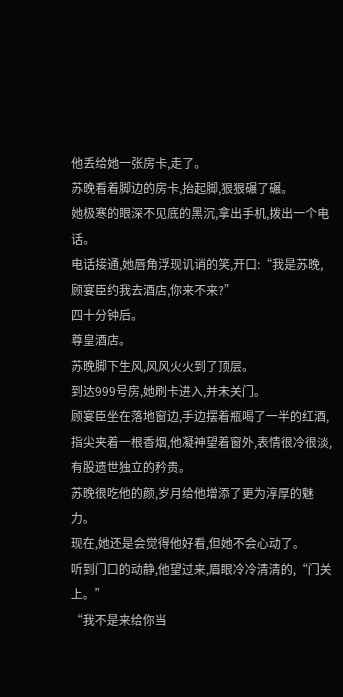他丢给她一张房卡,走了。
苏晚看着脚边的房卡,抬起脚,狠狠碾了碾。
她极寒的眼深不见底的黑沉,拿出手机,拨出一个电话。
电话接通,她唇角浮现讥诮的笑,开口:“我是苏晚,顾宴臣约我去酒店,你来不来?”
四十分钟后。
尊皇酒店。
苏晚脚下生风,风风火火到了顶层。
到达999号房,她刷卡进入,并未关门。
顾宴臣坐在落地窗边,手边摆着瓶喝了一半的红酒,指尖夹着一根香烟,他凝神望着窗外,表情很冷很淡,有股遗世独立的矜贵。
苏晚很吃他的颜,岁月给他增添了更为淳厚的魅力。
现在,她还是会觉得他好看,但她不会心动了。
听到门口的动静,他望过来,眉眼冷冷清清的,“门关上。”
“我不是来给你当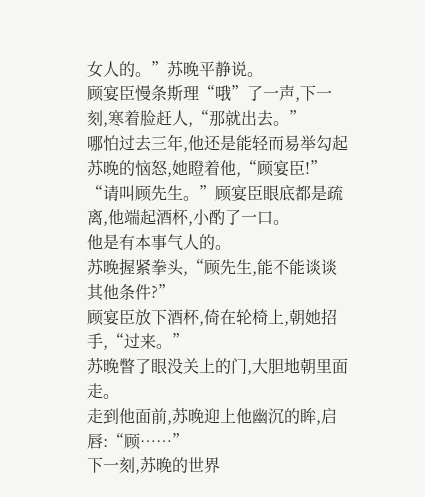女人的。”苏晚平静说。
顾宴臣慢条斯理“哦”了一声,下一刻,寒着脸赶人,“那就出去。”
哪怕过去三年,他还是能轻而易举勾起苏晚的恼怒,她瞪着他,“顾宴臣!”
“请叫顾先生。”顾宴臣眼底都是疏离,他端起酒杯,小酌了一口。
他是有本事气人的。
苏晚握紧拳头,“顾先生,能不能谈谈其他条件?”
顾宴臣放下酒杯,倚在轮椅上,朝她招手,“过来。”
苏晚瞥了眼没关上的门,大胆地朝里面走。
走到他面前,苏晚迎上他幽沉的眸,启唇:“顾……”
下一刻,苏晚的世界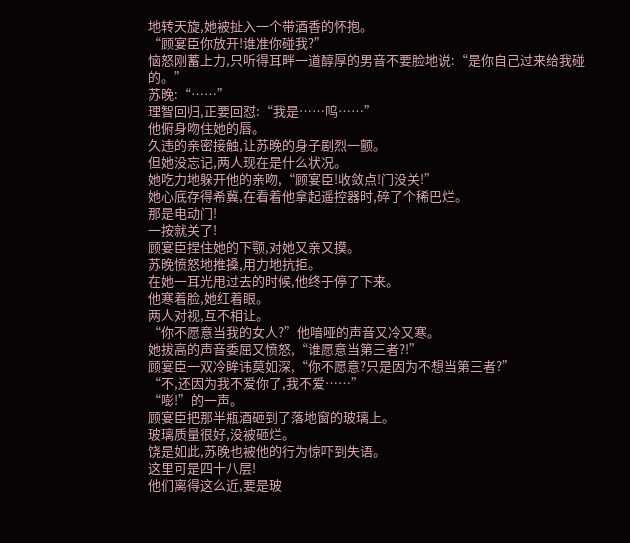地转天旋,她被扯入一个带酒香的怀抱。
“顾宴臣你放开!谁准你碰我?”
恼怒刚蓄上力,只听得耳畔一道醇厚的男音不要脸地说:“是你自己过来给我碰的。”
苏晚:“……”
理智回归,正要回怼:“我是……呜……”
他俯身吻住她的唇。
久违的亲密接触,让苏晚的身子剧烈一颤。
但她没忘记,两人现在是什么状况。
她吃力地躲开他的亲吻,“顾宴臣!收敛点!门没关!”
她心底存得希冀,在看着他拿起遥控器时,碎了个稀巴烂。
那是电动门!
一按就关了!
顾宴臣捏住她的下颚,对她又亲又摸。
苏晚愤怒地推搡,用力地抗拒。
在她一耳光甩过去的时候,他终于停了下来。
他寒着脸,她红着眼。
两人对视,互不相让。
“你不愿意当我的女人?”他喑哑的声音又冷又寒。
她拔高的声音委屈又愤怒,“谁愿意当第三者?!”
顾宴臣一双冷眸讳莫如深,“你不愿意?只是因为不想当第三者?”
“不,还因为我不爱你了,我不爱……”
“嘭!”的一声。
顾宴臣把那半瓶酒砸到了落地窗的玻璃上。
玻璃质量很好,没被砸烂。
饶是如此,苏晚也被他的行为惊吓到失语。
这里可是四十八层!
他们离得这么近,要是玻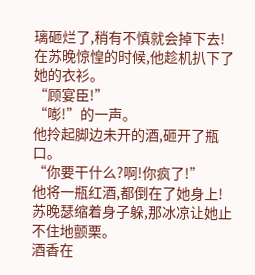璃砸烂了,稍有不慎就会掉下去!
在苏晚惊惶的时候,他趁机扒下了她的衣衫。
“顾宴臣!”
“嘭!”的一声。
他拎起脚边未开的酒,砸开了瓶口。
“你要干什么?啊!你疯了!”
他将一瓶红酒,都倒在了她身上!
苏晚瑟缩着身子躲,那冰凉让她止不住地颤栗。
酒香在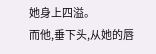她身上四溢。
而他,垂下头,从她的唇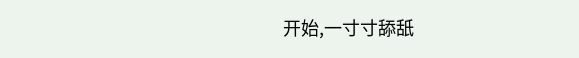开始,一寸寸舔舐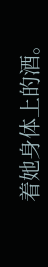着她身体上的酒。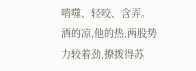啃噬、轻咬、含弄。
酒的凉,他的热,两股势力较着劲,撩拨得苏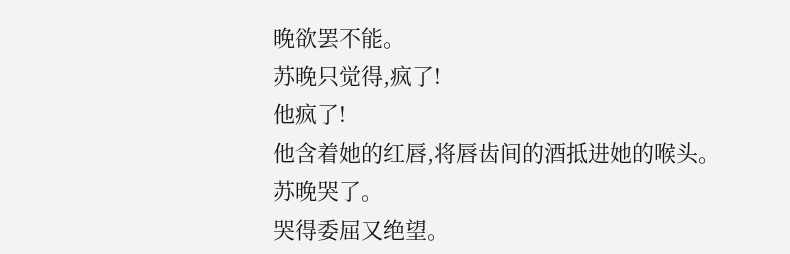晚欲罢不能。
苏晚只觉得,疯了!
他疯了!
他含着她的红唇,将唇齿间的酒抵进她的喉头。
苏晚哭了。
哭得委屈又绝望。